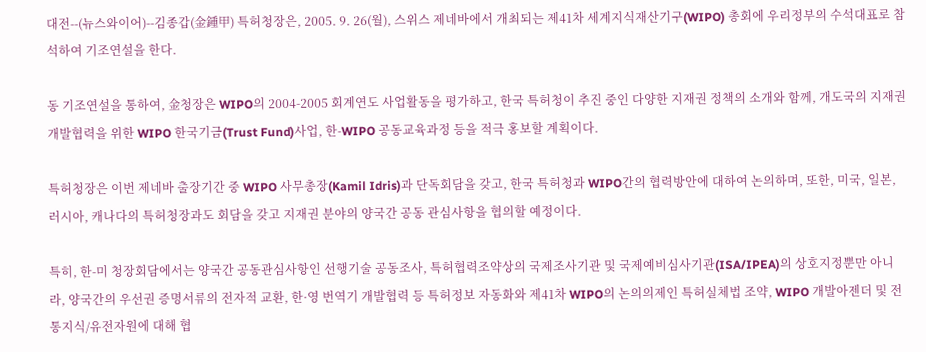대전--(뉴스와이어)--김종갑(金鍾甲) 특허청장은, 2005. 9. 26(월), 스위스 제네바에서 개최되는 제41차 세계지식재산기구(WIPO) 총회에 우리정부의 수석대표로 참석하여 기조연설을 한다.

동 기조연설을 통하여, 金청장은 WIPO의 2004-2005 회계연도 사업활동을 평가하고, 한국 특허청이 추진 중인 다양한 지재권 정책의 소개와 함께, 개도국의 지재권 개발협력을 위한 WIPO 한국기금(Trust Fund)사업, 한-WIPO 공동교육과정 등을 적극 홍보할 계획이다.

특허청장은 이번 제네바 출장기간 중 WIPO 사무총장(Kamil Idris)과 단독회담을 갖고, 한국 특허청과 WIPO간의 협력방안에 대하여 논의하며, 또한, 미국, 일본, 러시아, 캐나다의 특허청장과도 회담을 갖고 지재권 분야의 양국간 공동 관심사항을 협의할 예정이다.

특히, 한-미 청장회담에서는 양국간 공동관심사항인 선행기술 공동조사, 특허협력조약상의 국제조사기관 및 국제예비심사기관(ISA/IPEA)의 상호지정뿐만 아니라, 양국간의 우선권 증명서류의 전자적 교환, 한·영 번역기 개발협력 등 특허정보 자동화와 제41차 WIPO의 논의의제인 특허실체법 조약, WIPO 개발아젠더 및 전통지식/유전자원에 대해 협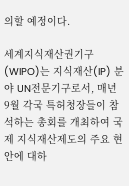의할 예정이다.

세계지식재산권기구(WIPO)는 지식재산(IP) 분야 UN전문기구로서, 매년 9월 각국 특허청장들이 참석하는 총회를 개최하여 국제 지식재산제도의 주요 현안에 대하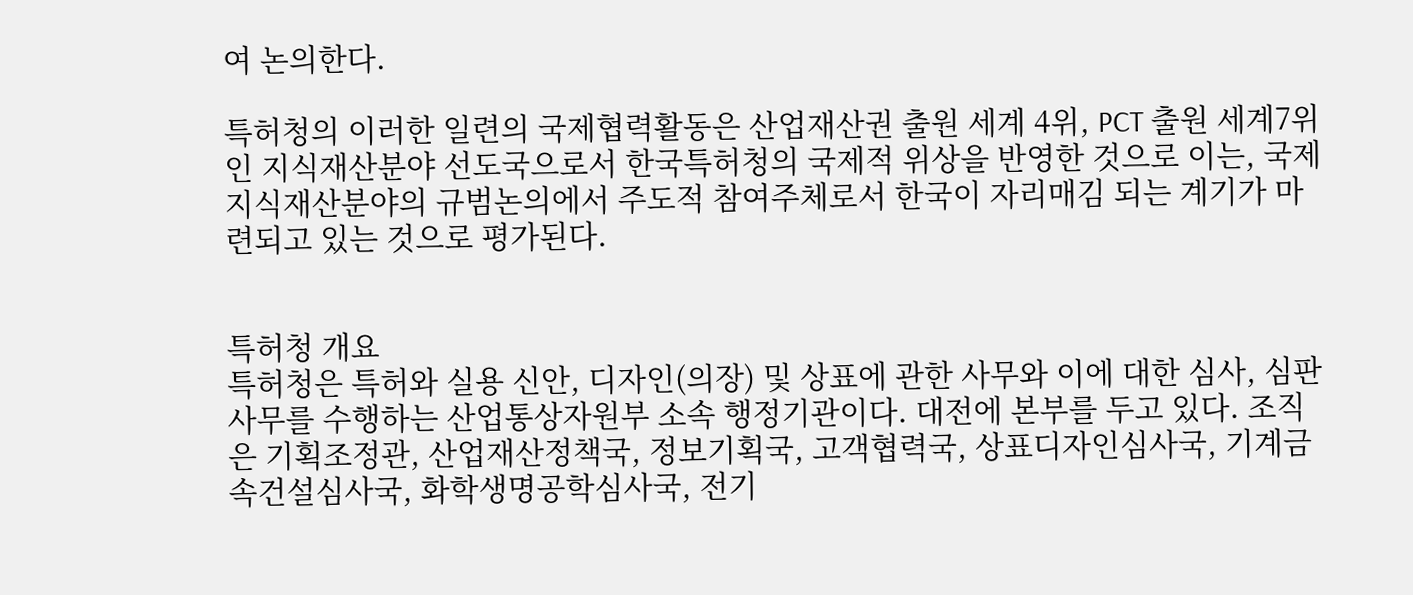여 논의한다.

특허청의 이러한 일련의 국제협력활동은 산업재산권 출원 세계 4위, PCT 출원 세계7위인 지식재산분야 선도국으로서 한국특허청의 국제적 위상을 반영한 것으로 이는, 국제 지식재산분야의 규범논의에서 주도적 참여주체로서 한국이 자리매김 되는 계기가 마련되고 있는 것으로 평가된다.


특허청 개요
특허청은 특허와 실용 신안, 디자인(의장) 및 상표에 관한 사무와 이에 대한 심사, 심판 사무를 수행하는 산업통상자원부 소속 행정기관이다. 대전에 본부를 두고 있다. 조직은 기획조정관, 산업재산정책국, 정보기획국, 고객협력국, 상표디자인심사국, 기계금속건설심사국, 화학생명공학심사국, 전기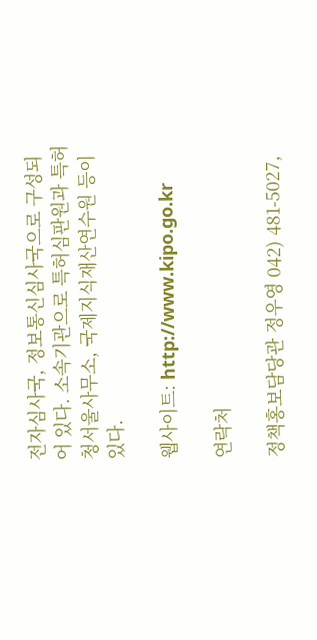전자심사국, 정보통신심사국으로 구성되어 있다. 소속기관으로 특허심판원과 특허청서울사무소, 국제지식재산연수원 등이 있다.

웹사이트: http://www.kipo.go.kr

연락처

정책홍보담당관 정우영 042) 481-5027,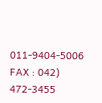011-9404-5006
FAX : 042) 472-3455